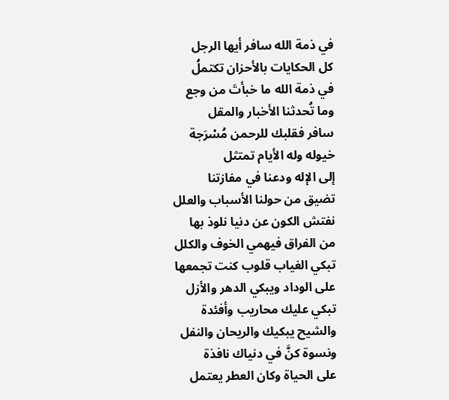في ذمة الله سافر أيها الرجل
كل الحكايات بالأحزان تكتملُ
في ذمة الله ما خبأتَ من وجع
وما تُحدثنا الأخبار والمقل
سافر فقلبك للرحمن مُسْرَجة
خيوله وله الأيام تمتثل
إلى الإله ودعنا في مفازتنا
تضيق من حولنا الأسباب والعلل
نفتش الكون عن دنيا نلوذ بها
من الفراق فيهمي الخوف والكلل
تبكي الغياب قلوب كنت تجمعها
على الوداد ويبكي الدهر والأزل
تبكي عليك محاريب وأفئدة
والشيح يبكيك والريحان والنفل
ونسوة كنَّ في دنياك نافذة
على الحياة وكان العطر يعتمل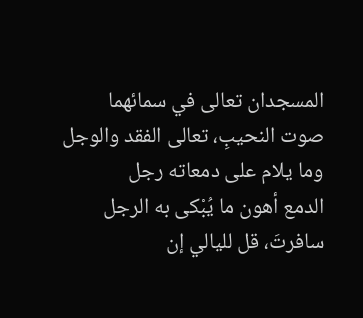المسجدان تعالى في سمائهما
صوت النحيبِ، تعالى الفقد والوجل
وما يلام على دمعاته رجل
الدمع أهون ما يُبْكى به الرجل
سافرتَ، قل لليالي إن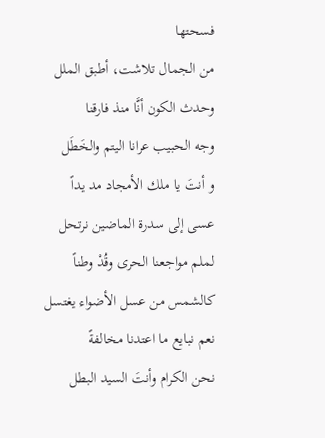فسحتها
من الجمال تلاشت، أطبق الملل
وحدث الكون أنَّا منذ فارقنا
وجه الحبيب عرانا اليتم والخَطَل
و أنتَ يا ملك الأمجاد مد يداً
عسى إلى سدرة الماضين نرتحل
لملم مواجعنا الحرى وقُدْ وطناً
كالشمس من عسل الأضواء يغتسل
نعم نبايع ما اعتدنا مخالفةً
نحن الكرام وأنتَ السيد البطل